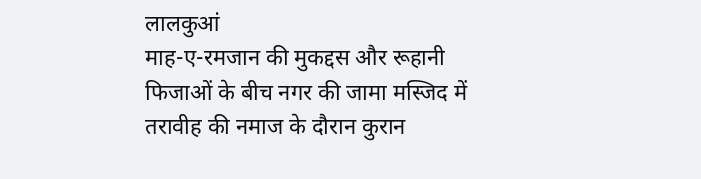लालकुआं
माह-ए-रमजान की मुकद्दस और रूहानी फिजाओं के बीच नगर की जामा मस्जिद में तरावीह की नमाज के दौरान कुरान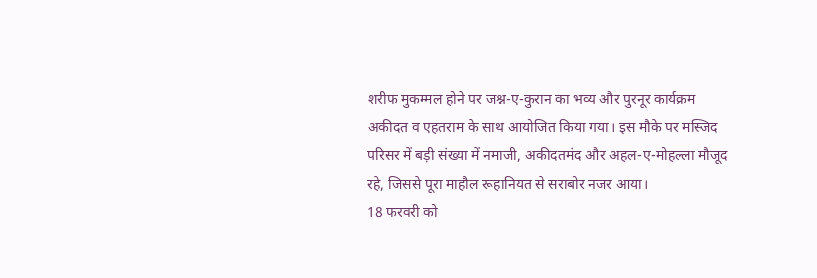शरीफ मुकम्मल होने पर जश्न-ए-कुरान का भव्य और पुरनूर कार्यक्रम अकीदत व एहतराम के साथ आयोजित किया गया। इस मौके पर मस्जिद परिसर में बड़ी संख्या में नमाजी, अकीदतमंद और अहल-ए-मोहल्ला मौजूद रहे, जिससे पूरा माहौल रूहानियत से सराबोर नजर आया।
18 फरवरी को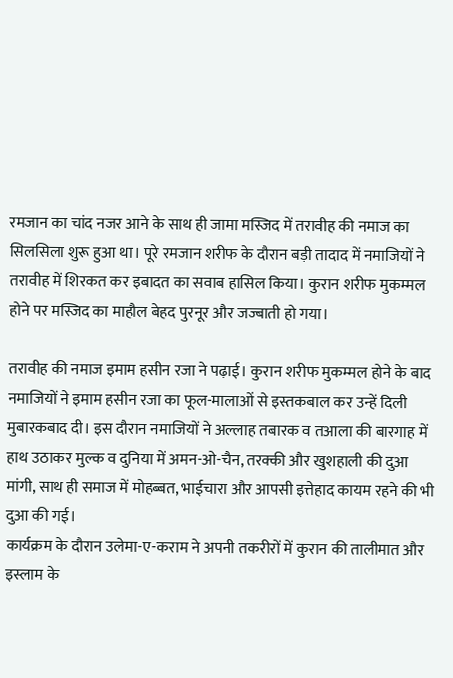रमजान का चांद नजर आने के साथ ही जामा मस्जिद में तरावीह की नमाज का सिलसिला शुरू हुआ था। पूरे रमजान शरीफ के दौरान बड़ी तादाद में नमाजियों ने तरावीह में शिरकत कर इबादत का सवाब हासिल किया। कुरान शरीफ मुकम्मल होने पर मस्जिद का माहौल बेहद पुरनूर और जज्बाती हो गया।

तरावीह की नमाज इमाम हसीन रजा ने पढ़ाई। कुरान शरीफ मुकम्मल होने के बाद नमाजियों ने इमाम हसीन रजा का फूल-मालाओं से इस्तकबाल कर उन्हें दिली मुबारकबाद दी। इस दौरान नमाजियों ने अल्लाह तबारक व तआला की बारगाह में हाथ उठाकर मुल्क व दुनिया में अमन-ओ-चैन, तरक्की और खुशहाली की दुआ मांगी, साथ ही समाज में मोहब्बत, भाईचारा और आपसी इत्तेहाद कायम रहने की भी दुआ की गई।
कार्यक्रम के दौरान उलेमा-ए-कराम ने अपनी तकरीरों में कुरान की तालीमात और इस्लाम के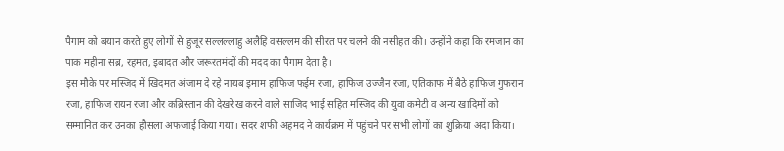पैगाम को बयान करते हुए लोगों से हुजूर सल्लल्लाहु अलैहि वसल्लम की सीरत पर चलने की नसीहत की। उन्होंने कहा कि रमजान का पाक महीना सब्र, रहमत, इबादत और जरूरतमंदों की मदद का पैगाम देता है।
इस मौके पर मस्जिद में खिदमत अंजाम दे रहे नायब इमाम हाफिज फईम रजा, हाफिज उज्जैन रजा, एतिकाफ में बैठे हाफिज गुफरान रजा, हाफिज रायन रजा और कब्रिस्तान की देखरेख करने वाले साजिद भाई सहित मस्जिद की युवा कमेटी व अन्य खादिमों को सम्मानित कर उनका हौसला अफजाई किया गया। सदर शफी अहमद ने कार्यक्रम में पहुंचने पर सभी लोगों का शुक्रिया अदा किया।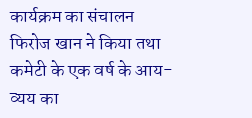कार्यक्रम का संचालन फिरोज खान ने किया तथा कमेटी के एक वर्ष के आय-व्यय का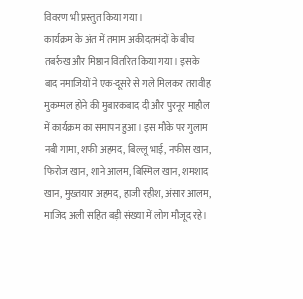विवरण भी प्रस्तुत किया गया।
कार्यक्रम के अंत में तमाम अकीदतमंदों के बीच तबर्रुख और मिष्ठान वितरित किया गया। इसके बाद नमाजियों ने एक-दूसरे से गले मिलकर तरावीह मुकम्मल होने की मुबारकबाद दी और पुरनूर माहौल में कार्यक्रम का समापन हुआ। इस मौके पर गुलाम नबी गामा, शफी अहमद, बिल्लू भाई, नफीस खान, फिरोज खान, शाने आलम, बिस्मिल खान, शमशाद खान, मुख्तयार अहमद, हाजी रहीश, अंसार आलम, माजिद अली सहित बड़ी संख्या में लोग मौजूद रहे।